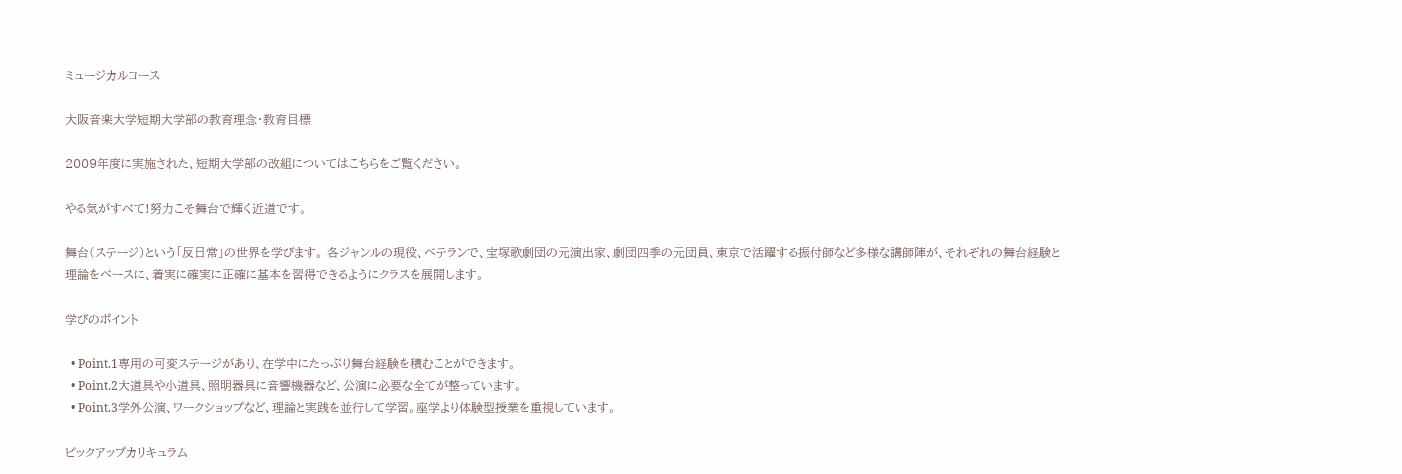ミュージカルコース

大阪音楽大学短期大学部の教育理念・教育目標

2009年度に実施された、短期大学部の改組についてはこちらをご覧ください。

やる気がすべて!努力こそ舞台で輝く近道です。

舞台(ステージ)という「反日常」の世界を学びます。 各ジャンルの現役、ベテランで、宝塚歌劇団の元演出家、劇団四季の元団員、東京で活躍する振付師など多様な講師陣が、それぞれの舞台経験と理論をベースに、着実に確実に正確に基本を習得できるようにクラスを展開します。

学びのポイント

  • Point.1専用の可変ステージがあり、在学中にたっぷり舞台経験を積むことができます。
  • Point.2大道具や小道具、照明器具に音響機器など、公演に必要な全てが整っています。
  • Point.3学外公演、ワークショップなど、理論と実践を並行して学習。座学より体験型授業を重視しています。

ピックアップカリキュラム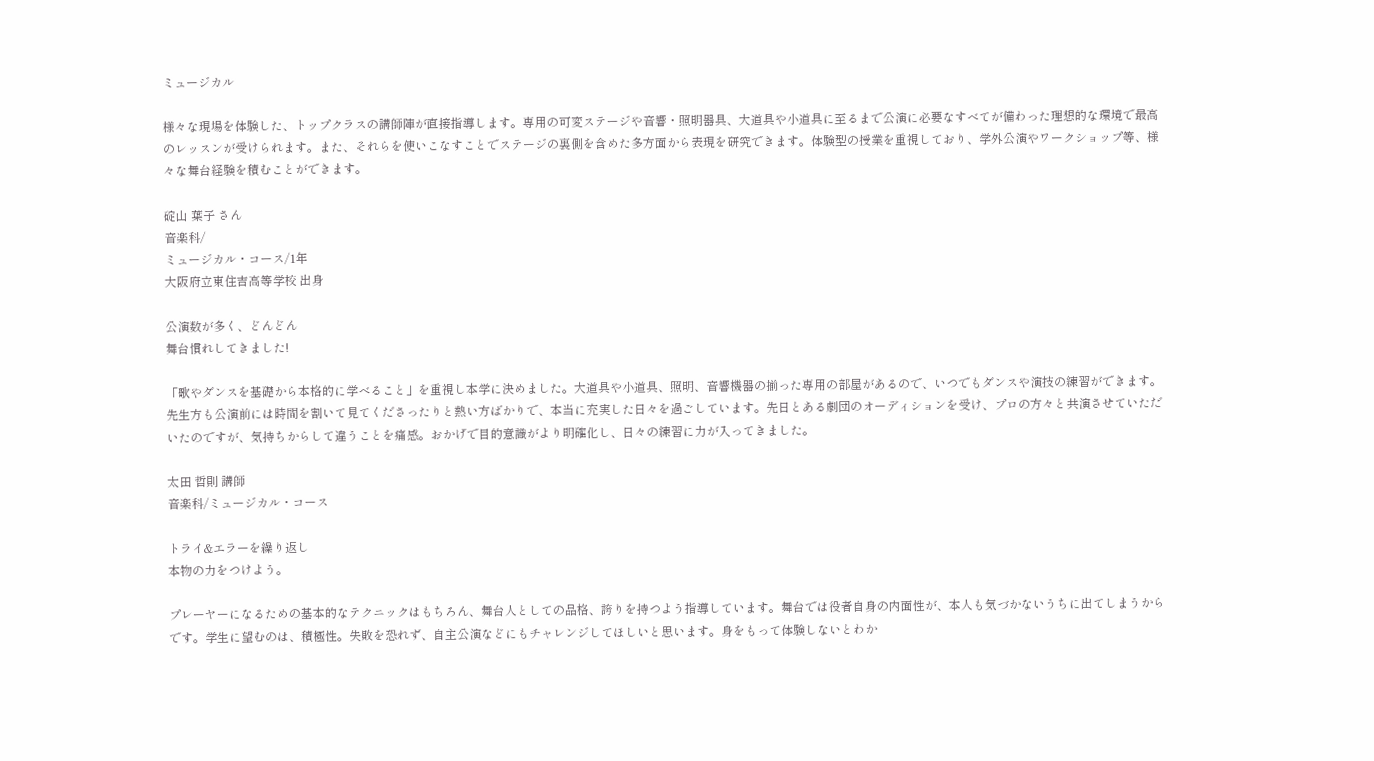ミュージカル

様々な現場を体験した、トップクラスの講師陣が直接指導します。専用の可変ステージや音響・照明器具、大道具や小道具に至るまで公演に必要なすべてが備わった理想的な環境で最高のレッスンが受けられます。また、それらを使いこなすことでステージの裏側を含めた多方面から表現を研究できます。体験型の授業を重視しており、学外公演やワークショップ等、様々な舞台経験を積むことができます。

碇山 葉子 さん
音楽科/
ミュージカル・コース/1年
大阪府立東住吉高等学校 出身

公演数が多く、どんどん
舞台慣れしてきました!

「歌やダンスを基礎から本格的に学べること」を重視し本学に決めました。大道具や小道具、照明、音響機器の揃った専用の部屋があるので、いつでもダンスや演技の練習ができます。先生方も公演前には時間を割いて見てくださったりと熱い方ばかりで、本当に充実した日々を過ごしています。先日とある劇団のオーディションを受け、プロの方々と共演させていただいたのですが、気持ちからして違うことを痛感。おかげで目的意識がより明確化し、日々の練習に力が入ってきました。

太田 哲則 講師
音楽科/ミュージカル・コース

トライ&エラーを繰り返し
本物の力をつけよう。

プレーヤーになるための基本的なテクニックはもちろん、舞台人としての品格、誇りを持つよう指導しています。舞台では役者自身の内面性が、本人も気づかないうちに出てしまうからです。学生に望むのは、積極性。失敗を恐れず、自主公演などにもチャレンジしてほしいと思います。身をもって体験しないとわか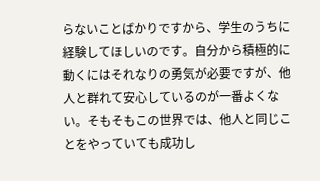らないことばかりですから、学生のうちに経験してほしいのです。自分から積極的に動くにはそれなりの勇気が必要ですが、他人と群れて安心しているのが一番よくない。そもそもこの世界では、他人と同じことをやっていても成功し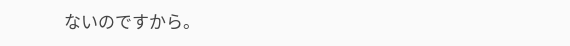ないのですから。